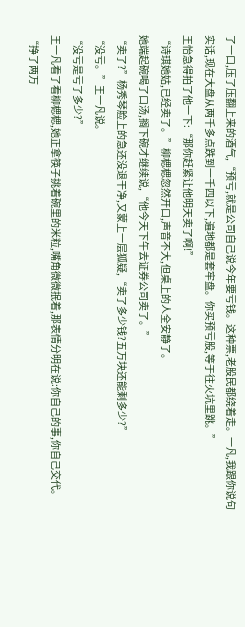了一口,压了压翻上来的酒气,“预亏,就是公司自己说今年要亏钱。这种票,老股民都绕着走。一凡,我跟你说句实话,现在大盘从两千多点跌到一千四以下,遍地都是套牢盘。你买预亏股,等于往火坑里跳。”
王怡急得拍了他一下:“那你赶紧让他明天卖了啊!”
“诗琪她姑,已经卖了。”柳楒楒忽然开口,声音不大,但桌上的人全安静了。
她端起碗喝了口汤,搁下碗才继续说,“他今天下午去证券公司卖了。”
“卖了?”杨秀琴脸上的急还没退干净,又蒙上一层狐疑,“卖了多少钱?五万块还能剩多少?”
“没亏。”王一凡说。
“没亏是亏了多少?”
王一凡看了看柳楒楒,她正拿筷子挑着碗里的米粒,嘴角微微抿着,那表情分明在说:你自己的事,你自己交代。
“挣了两万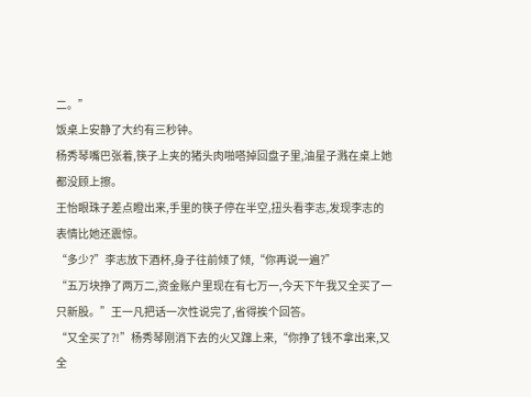二。”
饭桌上安静了大约有三秒钟。
杨秀琴嘴巴张着,筷子上夹的猪头肉啪嗒掉回盘子里,油星子溅在桌上她都没顾上擦。
王怡眼珠子差点瞪出来,手里的筷子停在半空,扭头看李志,发现李志的表情比她还震惊。
“多少?”李志放下酒杯,身子往前倾了倾,“你再说一遍?”
“五万块挣了两万二,资金账户里现在有七万一,今天下午我又全买了一只新股。”王一凡把话一次性说完了,省得挨个回答。
“又全买了?!”杨秀琴刚消下去的火又蹿上来,“你挣了钱不拿出来,又全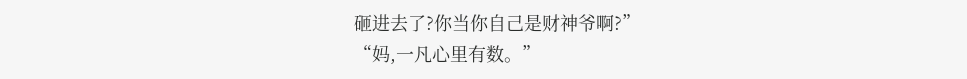砸进去了?你当你自己是财神爷啊?”
“妈,一凡心里有数。”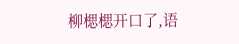柳楒楒开口了,语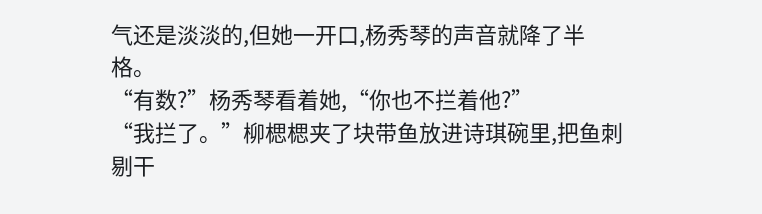气还是淡淡的,但她一开口,杨秀琴的声音就降了半格。
“有数?”杨秀琴看着她,“你也不拦着他?”
“我拦了。”柳楒楒夹了块带鱼放进诗琪碗里,把鱼刺剔干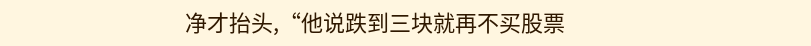净才抬头,“他说跌到三块就再不买股票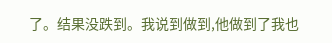了。结果没跌到。我说到做到,他做到了我也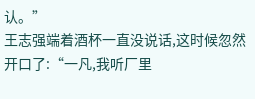认。”
王志强端着酒杯一直没说话,这时候忽然开口了:“一凡,我听厂里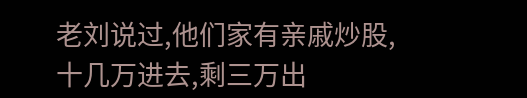老刘说过,他们家有亲戚炒股,十几万进去,剩三万出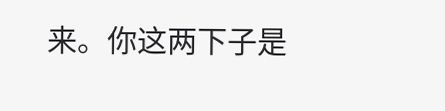来。你这两下子是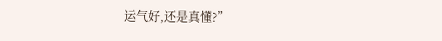运气好,还是真懂?”